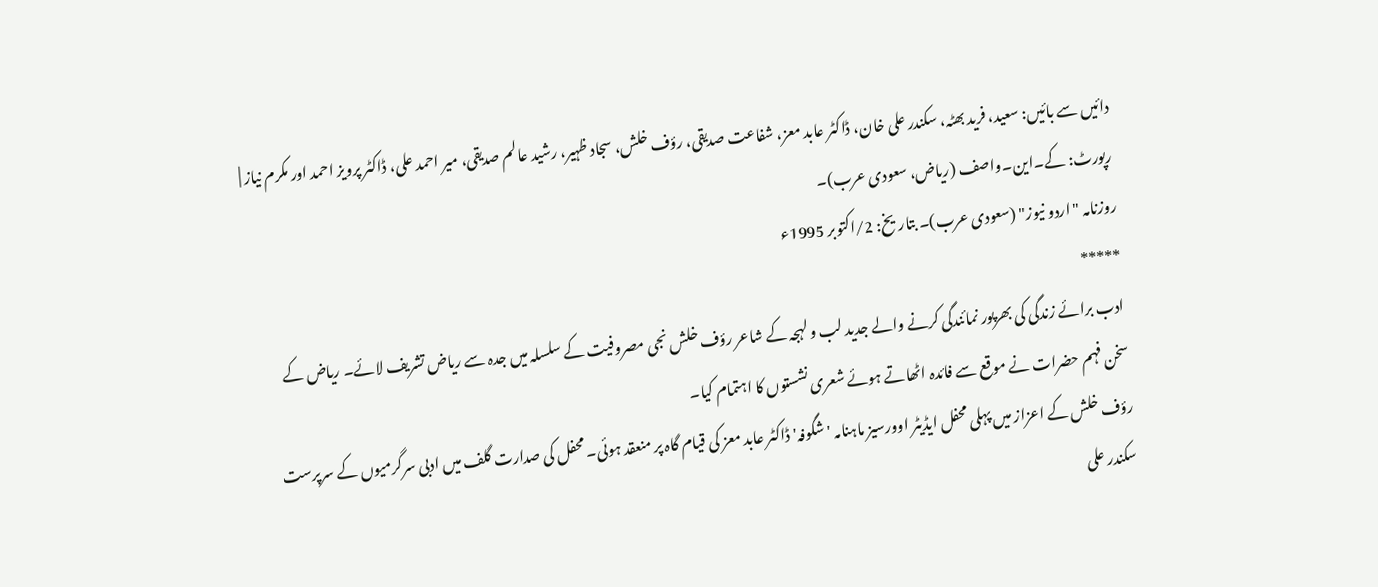دائیں سے بائیں: سعید، فرید بھٹہ، سکندر علی خان، ڈاکٹر عابد معز، شفاعت صدیقی، رؤف خلش، سجاد ظہیر، رشید عالم صدیقی، میر احمد علی، ڈاکٹر پرویز احمد اور مکرم نیاز |
رپورٹ: کے۔این۔واصف (ریاض، سعودی عرب)۔
روزنامہ "اردو نیوز" (سعودی عرب)۔ بتاریخ: 2/اکتوبر 1995ء
*****
ادب برائے زندگی کی بھرپور نمائندگی کرنے والے جدید لب و لہجہ کے شاعر رؤف خلش نجی مصروفیت کے سلسلہ میں جدہ سے ریاض تشریف لائے۔ ریاض کے سخن فہم حضرات نے موقع سے فائدہ اٹھاتے ہوئے شعری نشستوں کا اہتمام کیا۔
رؤف خلش کے اعزاز میں پہلی محفل ایڈیٹر اوورسیز ماہنامہ 'شگوفہ' ڈاکٹر عابد معز کی قیام گاہ پر منعقد ہوئی۔ محفل کی صدارت گلف میں ادبی سرگرمیوں کے سرپرست سکندر علی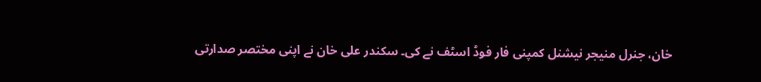خان، جنرل منیجر نیشنل کمپنی فار فوڈ اسٹف نے کی۔ سکندر علی خان نے اپنی مختصر صدارتی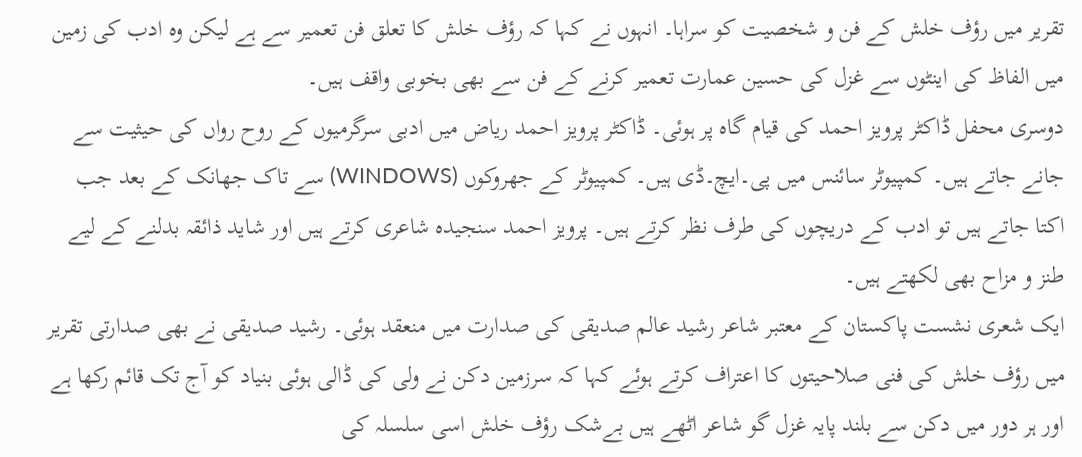تقریر میں رؤف خلش کے فن و شخصیت کو سراہا۔ انہوں نے کہا کہ رؤف خلش کا تعلق فن تعمیر سے ہے لیکن وہ ادب کی زمین میں الفاظ کی اینٹوں سے غزل کی حسین عمارت تعمیر کرنے کے فن سے بھی بخوبی واقف ہیں۔
دوسری محفل ڈاکٹر پرویز احمد کی قیام گاہ پر ہوئی۔ ڈاکٹر پرویز احمد ریاض میں ادبی سرگرمیوں کے روح رواں کی حیثیت سے جانے جاتے ہیں۔ کمپیوٹر سائنس میں پی۔ایچ۔ڈی ہیں۔ کمپیوٹر کے جھروکوں (WINDOWS) سے تاک جھانک کے بعد جب اکتا جاتے ہیں تو ادب کے دریچوں کی طرف نظر کرتے ہیں۔ پرویز احمد سنجیدہ شاعری کرتے ہیں اور شاید ذائقہ بدلنے کے لیے طنز و مزاح بھی لکھتے ہیں۔
ایک شعری نشست پاکستان کے معتبر شاعر رشید عالم صدیقی کی صدارت میں منعقد ہوئی۔ رشید صدیقی نے بھی صدارتی تقریر میں رؤف خلش کی فنی صلاحیتوں کا اعتراف کرتے ہوئے کہا کہ سرزمین دکن نے ولی کی ڈالی ہوئی بنیاد کو آج تک قائم رکھا ہے اور ہر دور میں دکن سے بلند پایہ غزل گو شاعر اٹھے ہیں بےشک رؤف خلش اسی سلسلہ کی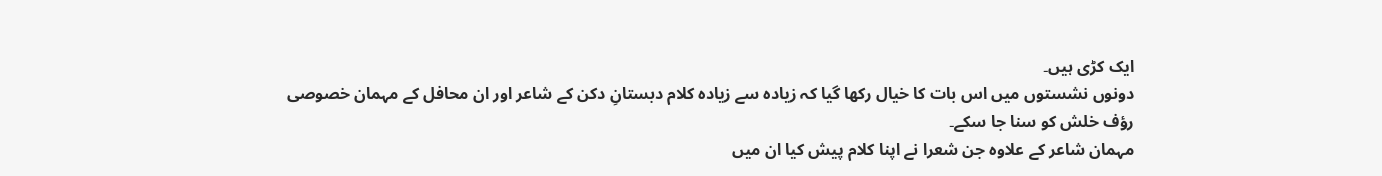ایک کڑی ہیں۔
دونوں نشستوں میں اس بات کا خیال رکھا گیا کہ زیادہ سے زیادہ کلام دبستانِ دکن کے شاعر اور ان محافل کے مہمان خصوصی رؤف خلش کو سنا جا سکے۔
مہمان شاعر کے علاوہ جن شعرا نے اپنا کلام پیش کیا ان میں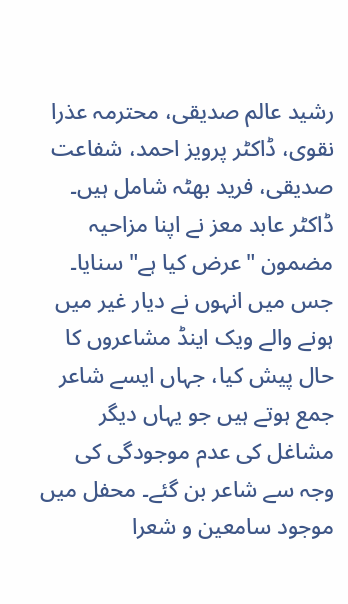رشید عالم صدیقی، محترمہ عذرا نقوی، ڈاکٹر پرویز احمد، شفاعت صدیقی، فرید بھٹہ شامل ہیں۔ ڈاکٹر عابد معز نے اپنا مزاحیہ مضمون "عرض کیا ہے" سنایا۔ جس میں انہوں نے دیار غیر میں ہونے والے ویک اینڈ مشاعروں کا حال پیش کیا، جہاں ایسے شاعر جمع ہوتے ہیں جو یہاں دیگر مشاغل کی عدم موجودگی کی وجہ سے شاعر بن گئے۔ محفل میں موجود سامعین و شعرا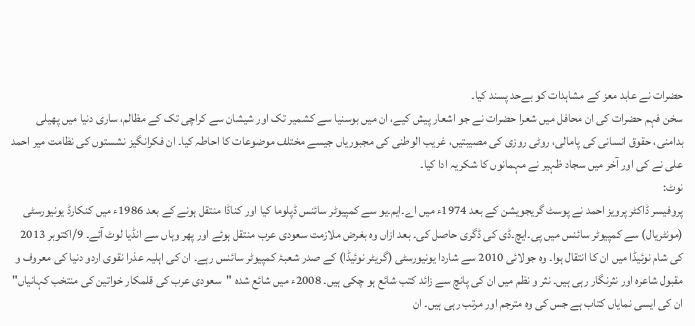حضرات نے عابد معز کے مشاہدات کو بےحد پسند کیا۔
سخن فہم حضرات کی ان محافل میں شعرا حضرات نے جو اشعار پیش کیے، ان میں بوسنیا سے کشمیر تک اور شیشان سے کراچی تک کے مظالم، ساری دنیا میں پھیلی بدامنی، حقوق انسانی کی پامالی، روٹی روزی کی مصیبتیں، غریب الوطنی کی مجبوریاں جیسے مختلف موضوعات کا احاطہ کیا۔ ان فکرانگیز نشستوں کی نظامت میر احمد علی نے کی اور آخر میں سجاد ظہیر نے مہمانوں کا شکریہ ادا کیا۔
نوٹ:
پروفیسر ڈاکٹر پرویز احمد نے پوسٹ گریجویشن کے بعد 1974ء میں اے۔ایم۔یو سے کمپیوٹر سائنس ڈپلوما کیا اور کناڈا منتقل ہونے کے بعد 1986ء میں کنکارڈ یونیورسٹی (مونٹریال) سے کمپیوٹر سائنس میں پی۔ایچ۔ڈی کی ڈگری حاصل کی۔ بعد ازاں وہ بغرض ملازمت سعودی عرب منتقل ہوئے اور پھر وہاں سے انڈیا لوٹ آئے۔ 9/اکتوبر 2013 کی شام نوئیڈا میں ان کا انتقال ہوا۔ وہ جولائی 2010 سے شاردا یونیورسٹی (گریٹر نوئیڈا) کے صدر شعبۂ کمپیوٹر سائنس رہے۔ ان کی اہلیہ عذرا نقوی اردو دنیا کی معروف و مقبول شاعرہ اور نثرنگار رہی ہیں۔ نثر و نظم میں ان کی پانچ سے زائد کتب شائع ہو چکی ہیں۔ 2008ء میں شائع شدہ "سعودی عرب کی قلمکار خواتین کی منتخب کہانیاں" ان کی ایسی نمایاں کتاب ہے جس کی وہ مترجم اور مرتب رہی ہیں۔ ان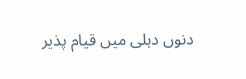دنوں دہلی میں قیام پذیر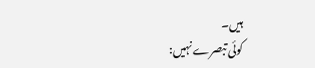ہیں۔
کوئی تبصرے نہیں: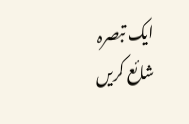ایک تبصرہ شائع کریں